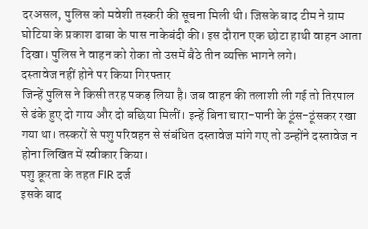दरअसल, पुलिस को मवेशी तस्करी की सूचना मिली थी। जिसके बाद टीम ने ग्राम घोटिया के प्रकाश ढाबा के पास नाकेबंदी की। इस दौरान एक छोटा हाथी वाहन आता दिखा। पुलिस ने वाहन को रोका तो उसमें बैठे तीन व्यक्ति भागने लगे।
दस्तावेज नहीं होने पर किया गिरफ्तार
जिन्हें पुलिस ने किसी तरह पकड़ लिया है। जब वाहन की तलाशी ली गई तो तिरपाल से ढंके हुए दो गाय और दो बछिया मिलीं। इन्हें बिना चारा-पानी के ठूंस-ठूंसकर रखा गया था। तस्करों से पशु परिवहन से संबंधित दस्तावेज मांगे गए तो उन्होंने दस्तावेज न होना लिखित में स्वीकार किया।
पशु क्रूरता के तहत FIR दर्ज
इसके बाद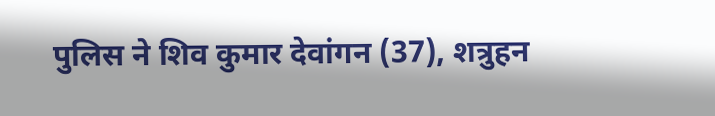पुलिस ने शिव कुमार देवांगन (37), शत्रुहन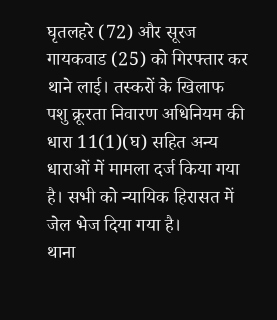घृतलहरे (72) और सूरज गायकवाड (25) को गिरफ्तार कर थाने लाई। तस्करों के खिलाफ पशु क्रूरता निवारण अधिनियम की धारा 11(1)(घ) सहित अन्य धाराओं में मामला दर्ज किया गया है। सभी को न्यायिक हिरासत में जेल भेज दिया गया है।
थाना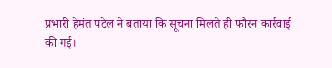प्रभारी हेमंत पटेल ने बताया कि सूचना मिलते ही फौरन कार्रवाई की गई।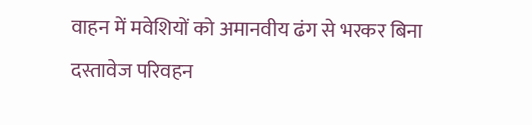वाहन में मवेशियों को अमानवीय ढंग से भरकर बिना दस्तावेज परिवहन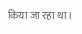किया जा रहा था।